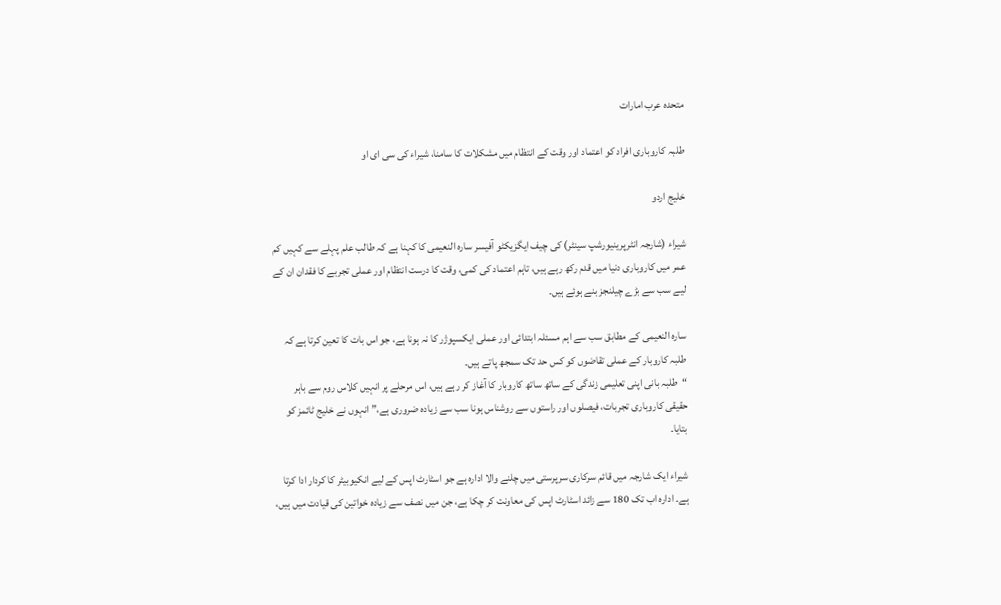متحدہ عرب امارات

طلبہ کاروباری افراد کو اعتماد اور وقت کے انتظام میں مشکلات کا سامنا، شیراء کی سی ای او

خلیج اردو

شیراء (شارجہ انٹرپرینیورشپ سینٹر) کی چیف ایگزیکٹو آفیسر سارہ النعیمی کا کہنا ہے کہ طالب علم پہلے سے کہیں کم عمر میں کاروباری دنیا میں قدم رکھ رہے ہیں، تاہم اعتماد کی کمی، وقت کا درست انتظام اور عملی تجربے کا فقدان ان کے لیے سب سے بڑے چیلنجز بنے ہوئے ہیں۔

سارہ النعیمی کے مطابق سب سے اہم مسئلہ ابتدائی اور عملی ایکسپوژر کا نہ ہونا ہے، جو اس بات کا تعین کرتا ہے کہ طلبہ کاروبار کے عملی تقاضوں کو کس حد تک سمجھ پاتے ہیں۔
“طلبہ بانی اپنی تعلیمی زندگی کے ساتھ ساتھ کاروبار کا آغاز کر رہے ہیں، اس مرحلے پر انہیں کلاس روم سے باہر حقیقی کاروباری تجربات، فیصلوں اور راستوں سے روشناس ہونا سب سے زیادہ ضروری ہے،” انہوں نے خلیج ٹائمز کو بتایا۔

شیراء ایک شارجہ میں قائم سرکاری سرپرستی میں چلنے والا ادارہ ہے جو اسٹارٹ اپس کے لیے انکیوبیٹر کا کردار ادا کرتا ہے۔ ادارہ اب تک 180 سے زائد اسٹارٹ اپس کی معاونت کر چکا ہے، جن میں نصف سے زیادہ خواتین کی قیادت میں ہیں،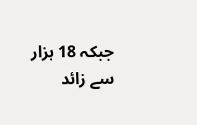جبکہ 18 ہزار سے زائد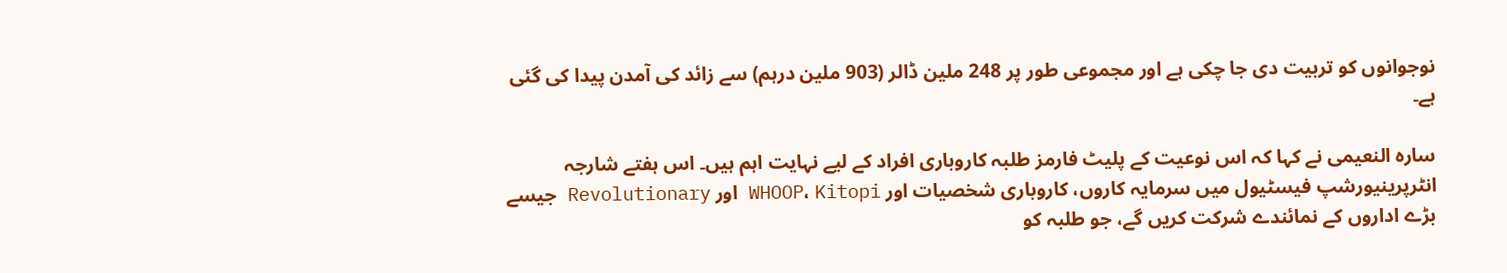نوجوانوں کو تربیت دی جا چکی ہے اور مجموعی طور پر 248 ملین ڈالر (903 ملین درہم) سے زائد کی آمدن پیدا کی گئی ہے۔

سارہ النعیمی نے کہا کہ اس نوعیت کے پلیٹ فارمز طلبہ کاروباری افراد کے لیے نہایت اہم ہیں۔ اس ہفتے شارجہ انٹرپرینیورشپ فیسٹیول میں سرمایہ کاروں، کاروباری شخصیات اور WHOOP، Kitopi اور Revolutionary جیسے بڑے اداروں کے نمائندے شرکت کریں گے، جو طلبہ کو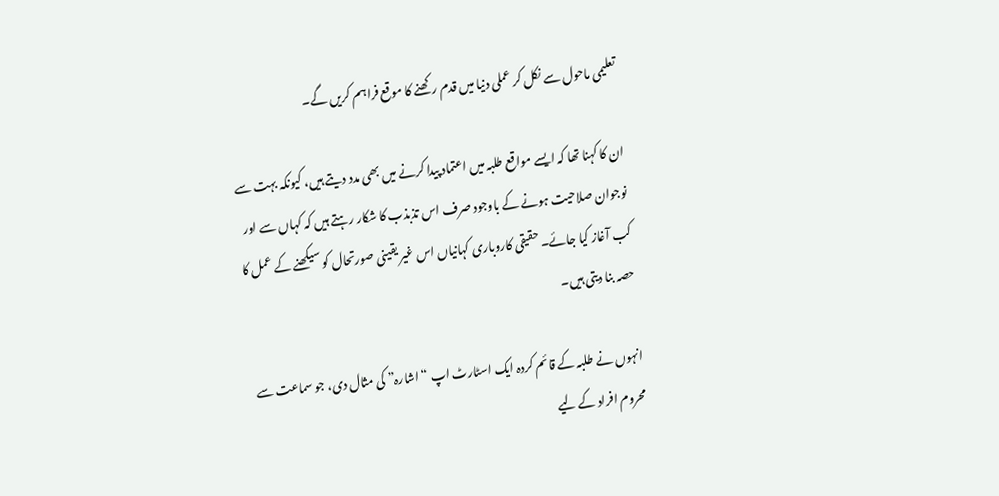تعلیمی ماحول سے نکل کر عملی دنیا میں قدم رکھنے کا موقع فراہم کریں گے۔

ان کا کہنا تھا کہ ایسے مواقع طلبہ میں اعتماد پیدا کرنے میں بھی مدد دیتے ہیں، کیونکہ بہت سے نوجوان صلاحیت ہونے کے باوجود صرف اس تذبذب کا شکار رہتے ہیں کہ کہاں سے اور کب آغاز کیا جائے۔ حقیقی کاروباری کہانیاں اس غیر یقینی صورتحال کو سیکھنے کے عمل کا حصہ بنا دیتی ہیں۔

انہوں نے طلبہ کے قائم کردہ ایک اسٹارٹ اپ “اشارہ” کی مثال دی، جو سماعت سے محروم افراد کے لیے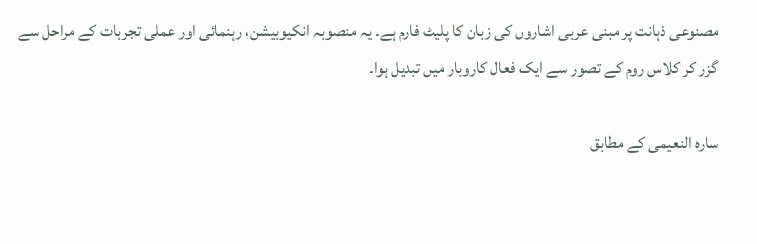مصنوعی ذہانت پر مبنی عربی اشاروں کی زبان کا پلیٹ فارم ہے۔ یہ منصوبہ انکیوبیشن، رہنمائی اور عملی تجربات کے مراحل سے گزر کر کلاس روم کے تصور سے ایک فعال کاروبار میں تبدیل ہوا۔

سارہ النعیمی کے مطابق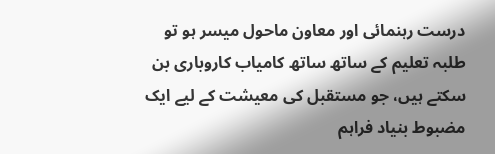درست رہنمائی اور معاون ماحول میسر ہو تو طلبہ تعلیم کے ساتھ ساتھ کامیاب کاروباری بن سکتے ہیں، جو مستقبل کی معیشت کے لیے ایک مضبوط بنیاد فراہم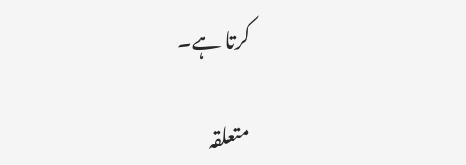کرتا ہے۔

متعلقہ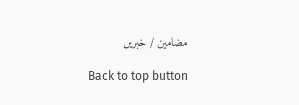مضامین / خبریں

Back to top button